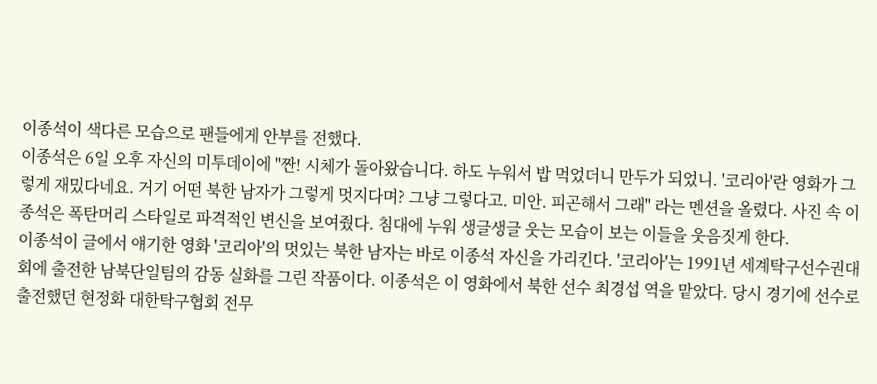이종석이 색다른 모습으로 팬들에게 안부를 전했다.
이종석은 6일 오후 자신의 미투데이에 "짠! 시체가 돌아왔습니다. 하도 누워서 밥 먹었더니 만두가 되었니. '코리아'란 영화가 그렇게 재밌다네요. 거기 어떤 북한 남자가 그렇게 멋지다며? 그냥 그렇다고. 미안. 피곤해서 그래" 라는 멘션을 올렸다. 사진 속 이종석은 폭탄머리 스타일로 파격적인 변신을 보여줬다. 침대에 누워 생글생글 웃는 모습이 보는 이들을 웃음짓게 한다.
이종석이 글에서 얘기한 영화 '코리아'의 멋있는 북한 남자는 바로 이종석 자신을 가리킨다. '코리아'는 1991년 세계탁구선수권대회에 출전한 남북단일팀의 감동 실화를 그린 작품이다. 이종석은 이 영화에서 북한 선수 최경섭 역을 맡았다. 당시 경기에 선수로 출전했던 현정화 대한탁구협회 전무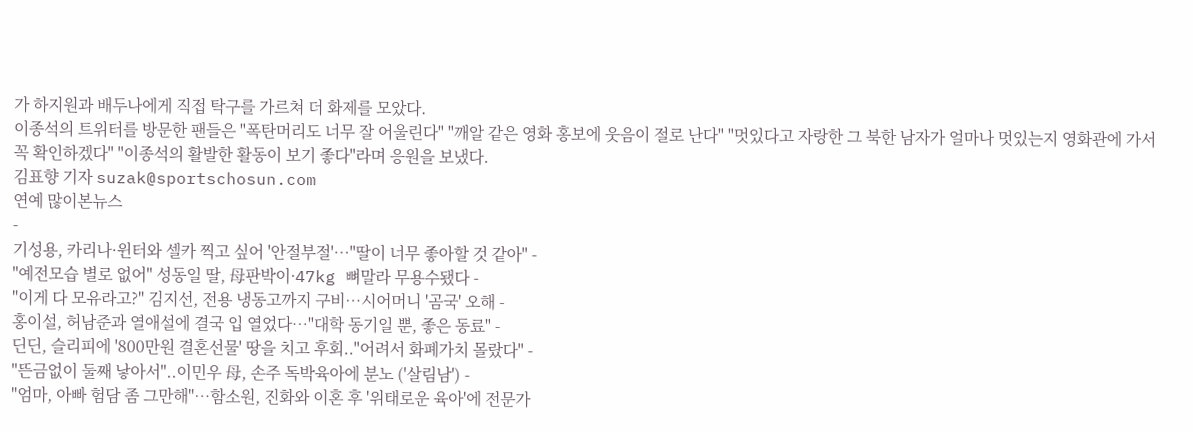가 하지원과 배두나에게 직접 탁구를 가르쳐 더 화제를 모았다.
이종석의 트위터를 방문한 팬들은 "폭탄머리도 너무 잘 어울린다" "깨알 같은 영화 홍보에 웃음이 절로 난다" "멋있다고 자랑한 그 북한 남자가 얼마나 멋있는지 영화관에 가서 꼭 확인하겠다" "이종석의 활발한 활동이 보기 좋다"라며 응원을 보냈다.
김표향 기자 suzak@sportschosun.com
연예 많이본뉴스
-
기성용, 카리나·윈터와 셀카 찍고 싶어 '안절부절'…"딸이 너무 좋아할 것 같아" -
"예전모습 별로 없어" 성동일 딸, 母판박이·47kg 뼈말라 무용수됐다 -
"이게 다 모유라고?" 김지선, 전용 냉동고까지 구비…시어머니 '곰국' 오해 -
홍이설, 허남준과 열애설에 결국 입 열었다…"대학 동기일 뿐, 좋은 동료" -
딘딘, 슬리피에 '800만원 결혼선물' 땅을 치고 후회.."어려서 화폐가치 몰랐다" -
"뜬금없이 둘째 낳아서"..이민우 母, 손주 독박육아에 분노 ('살림남') -
"엄마, 아빠 험담 좀 그만해"…함소원, 진화와 이혼 후 '위태로운 육아'에 전문가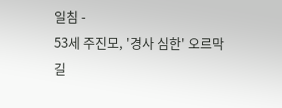일침 -
53세 주진모, '경사 심한' 오르막길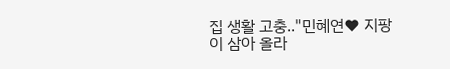집 생활 고충.."민혜연♥ 지팡이 삼아 올라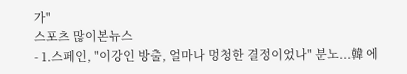가"
스포츠 많이본뉴스
- 1.스페인, "이강인 방출, 얼마나 멍청한 결정이었나" 분노...韓 에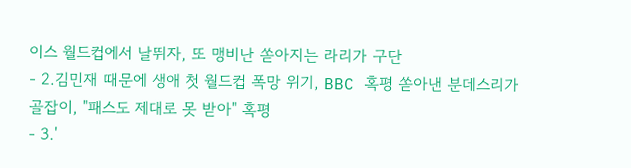이스 월드컵에서 날뛰자, 또 맹비난 쏟아지는 라리가 구단
- 2.김민재 때문에 생애 첫 월드컵 폭망 위기, BBC 혹평 쏟아낸 분데스리가 골잡이, "패스도 제대로 못 받아" 혹평
- 3.'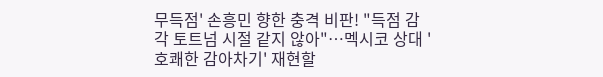무득점' 손흥민 향한 충격 비판! "득점 감각 토트넘 시절 같지 않아"…멕시코 상대 '호쾌한 감아차기' 재현할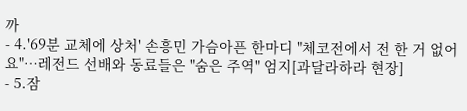까
- 4.'69분 교체에 상처' 손흥민 가슴아픈 한마디 "체코전에서 전 한 거 없어요"…레전드 선배와 동료들은 "숨은 주역" 엄지[과달라하라 현장]
- 5.잠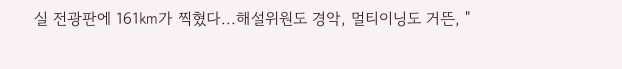실 전광판에 161㎞가 찍혔다...해설위원도 경악, 멀티이닝도 거뜬, "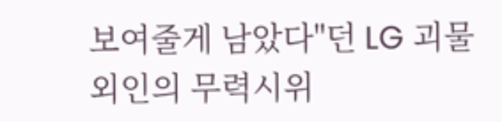보여줄게 남았다"던 LG 괴물외인의 무력시위